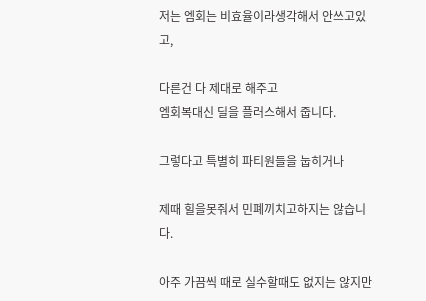저는 엠회는 비효율이라생각해서 안쓰고있고,

다른건 다 제대로 해주고
엠회복대신 딜을 플러스해서 줍니다.

그렇다고 특별히 파티원들을 눕히거나

제때 힐을못줘서 민폐끼치고하지는 않습니다.

아주 가끔씩 때로 실수할때도 없지는 않지만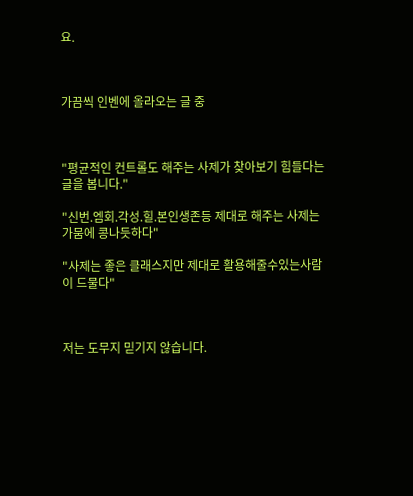요.



가끔씩 인벤에 올라오는 글 중



"평균적인 컨트롤도 해주는 사제가 찾아보기 힘들다는 글을 봅니다."

"신번.엠회.각성.힐.본인생존등 제대로 해주는 사제는 가뭄에 콩나듯하다"

"사제는 좋은 클래스지만 제대로 활용해줄수있는사람이 드물다"



저는 도무지 믿기지 않습니다.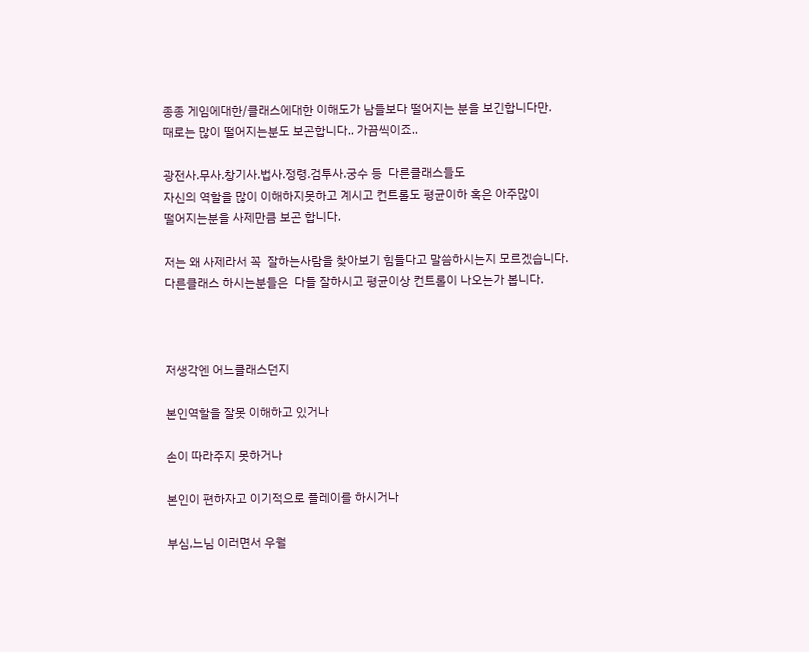종종 게임에대한/클래스에대한 이해도가 남들보다 떨어지는 분을 보긴합니다만.
때로는 많이 떨어지는분도 보곤합니다.. 가끔씩이죠..

광전사.무사.창기사.법사.정령.검투사.궁수 등  다른클래스들도
자신의 역할을 많이 이해하지못하고 계시고 컨트롤도 평균이하 혹은 아주많이
떨어지는분을 사제만큼 보곤 합니다.

저는 왜 사제라서 꼭  잘하는사람을 찾아보기 힘들다고 말씀하시는지 모르겠습니다.
다른클래스 하시는분들은  다들 잘하시고 평균이상 컨트롤이 나오는가 봅니다.



저생각엔 어느클래스던지

본인역할을 잘못 이해하고 있거나

손이 따라주지 못하거나

본인이 편하자고 이기적으로 플레이를 하시거나

부심,느님 이러면서 우월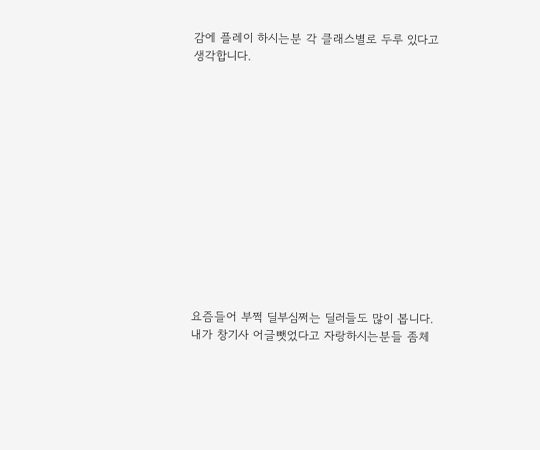감에 플레이 하시는분 각 클래스별로 두루 있다고 생각합니다.













요즘들어 부쩍 딜부심쩌는 딜러들도 많이 봅니다.
내가 창기사 어글뺏었다고 자랑하시는분들 좀체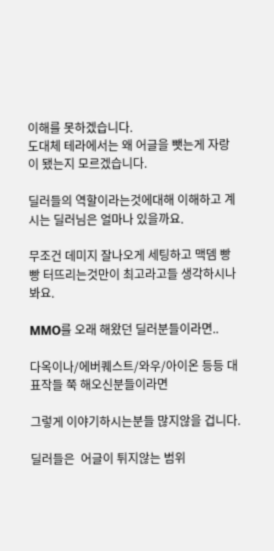이해를 못하겠습니다.
도대체 테라에서는 왜 어글을 뺏는게 자랑이 됐는지 모르겠습니다.

딜러들의 역할이라는것에대해 이해하고 계시는 딜러님은 얼마나 있을까요.

무조건 데미지 잘나오게 세팅하고 맥뎀 빵빵 터뜨리는것만이 최고라고들 생각하시나봐요.

MMO를 오래 해왔던 딜러분들이라면..

다옥이나/에버퀘스트/와우/아이온 등등 대표작들 쭉 해오신분들이라면

그렇게 이야기하시는분들 많지않을 겁니다.

딜러들은  어글이 튀지않는 범위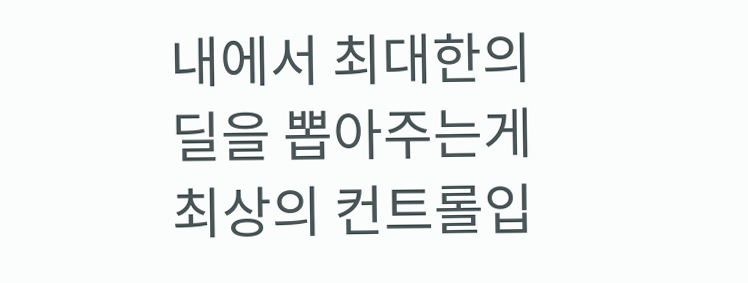내에서 최대한의 딜을 뽑아주는게 최상의 컨트롤입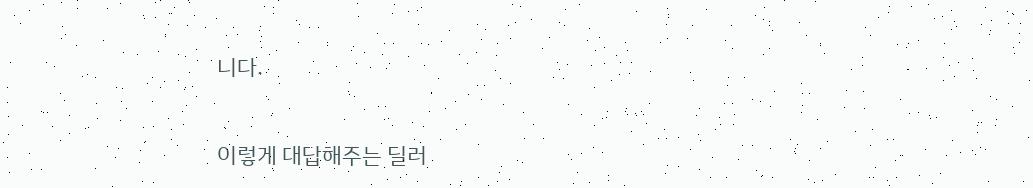니다.

이렇게 대답해주는 딜러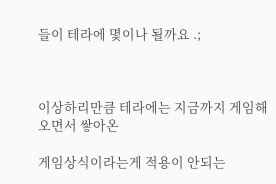들이 테라에 몇이나 될까요 .;



이상하리만큼 테라에는 지금까지 게임해오면서 쌓아온

게임상식이라는게 적용이 안되는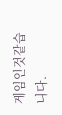게임인것같습니다.